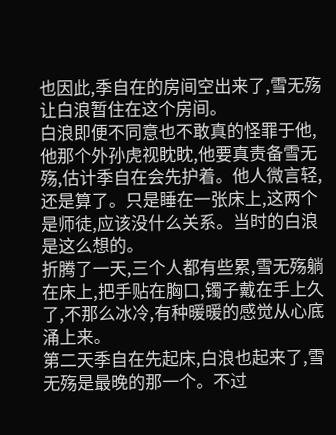也因此,季自在的房间空出来了,雪无殇让白浪暂住在这个房间。
白浪即便不同意也不敢真的怪罪于他,他那个外孙虎视眈眈,他要真责备雪无殇,估计季自在会先护着。他人微言轻,还是算了。只是睡在一张床上,这两个是师徒,应该没什么关系。当时的白浪是这么想的。
折腾了一天,三个人都有些累,雪无殇躺在床上,把手贴在胸口,镯子戴在手上久了,不那么冰冷,有种暖暖的感觉从心底涌上来。
第二天季自在先起床,白浪也起来了,雪无殇是最晚的那一个。不过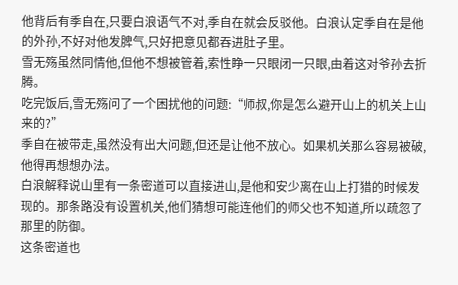他背后有季自在,只要白浪语气不对,季自在就会反驳他。白浪认定季自在是他的外孙,不好对他发脾气,只好把意见都吞进肚子里。
雪无殇虽然同情他,但他不想被管着,索性睁一只眼闭一只眼,由着这对爷孙去折腾。
吃完饭后,雪无殇问了一个困扰他的问题:“师叔,你是怎么避开山上的机关上山来的?”
季自在被带走,虽然没有出大问题,但还是让他不放心。如果机关那么容易被破,他得再想想办法。
白浪解释说山里有一条密道可以直接进山,是他和安少离在山上打猎的时候发现的。那条路没有设置机关,他们猜想可能连他们的师父也不知道,所以疏忽了那里的防御。
这条密道也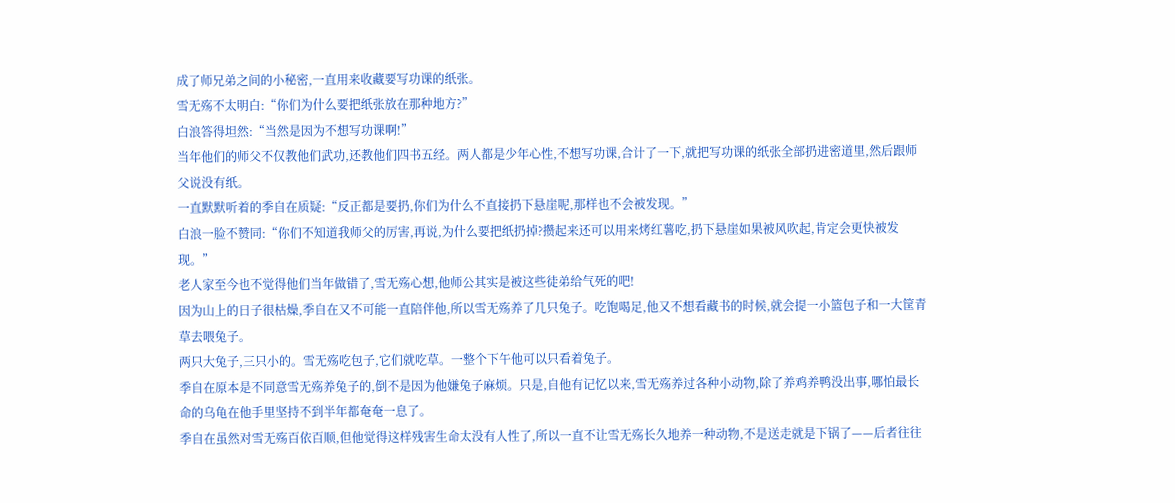成了师兄弟之间的小秘密,一直用来收藏要写功课的纸张。
雪无殇不太明白:“你们为什么要把纸张放在那种地方?”
白浪答得坦然:“当然是因为不想写功课啊!”
当年他们的师父不仅教他们武功,还教他们四书五经。两人都是少年心性,不想写功课,合计了一下,就把写功课的纸张全部扔进密道里,然后跟师父说没有纸。
一直默默听着的季自在质疑:“反正都是要扔,你们为什么不直接扔下悬崖呢,那样也不会被发现。”
白浪一脸不赞同:“你们不知道我师父的厉害,再说,为什么要把纸扔掉?攒起来还可以用来烤红薯吃,扔下悬崖如果被风吹起,肯定会更快被发现。”
老人家至今也不觉得他们当年做错了,雪无殇心想,他师公其实是被这些徒弟给气死的吧!
因为山上的日子很枯燥,季自在又不可能一直陪伴他,所以雪无殇养了几只兔子。吃饱喝足,他又不想看藏书的时候,就会提一小篮包子和一大筐青草去喂兔子。
两只大兔子,三只小的。雪无殇吃包子,它们就吃草。一整个下午他可以只看着兔子。
季自在原本是不同意雪无殇养兔子的,倒不是因为他嫌兔子麻烦。只是,自他有记忆以来,雪无殇养过各种小动物,除了养鸡养鸭没出事,哪怕最长命的乌龟在他手里坚持不到半年都奄奄一息了。
季自在虽然对雪无殇百依百顺,但他觉得这样残害生命太没有人性了,所以一直不让雪无殇长久地养一种动物,不是送走就是下锅了——后者往往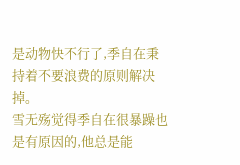是动物快不行了,季自在秉持着不要浪费的原则解决掉。
雪无殇觉得季自在很暴躁也是有原因的,他总是能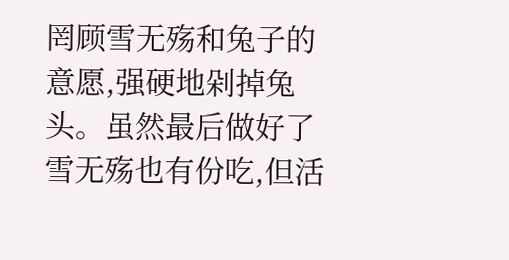罔顾雪无殇和兔子的意愿,强硬地剁掉兔头。虽然最后做好了雪无殇也有份吃,但活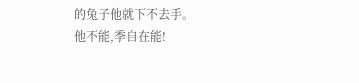的兔子他就下不去手。
他不能,季自在能!